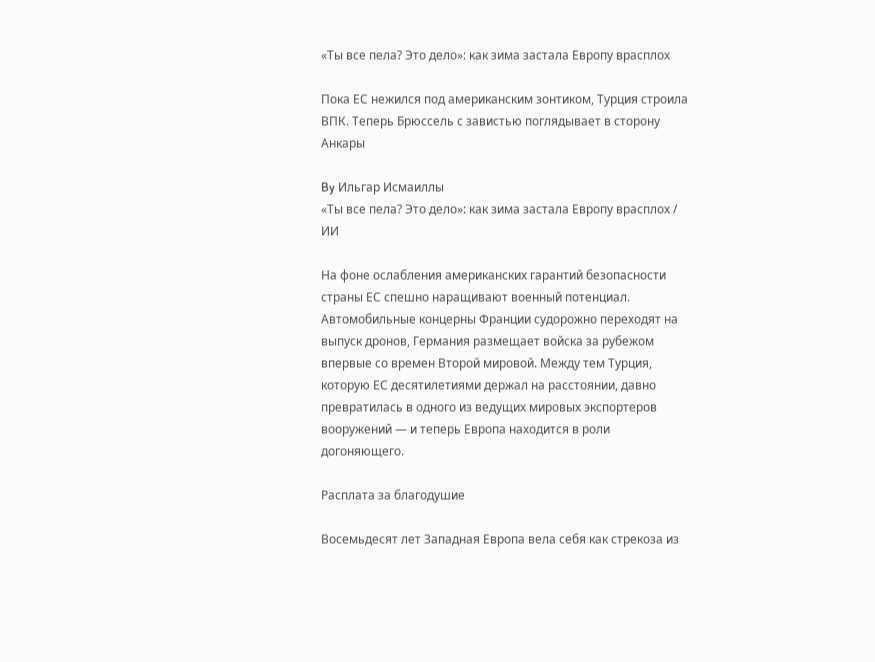«Ты все пела? Это дело»: как зима застала Европу врасплох

Пока ЕС нежился под американским зонтиком, Турция строила ВПК. Теперь Брюссель с завистью поглядывает в сторону Анкары

By Ильгар Исмаиллы
«Ты все пела? Это дело»: как зима застала Европу врасплох / ИИ

На фоне ослабления американских гарантий безопасности страны ЕС спешно наращивают военный потенциал. Автомобильные концерны Франции судорожно переходят на выпуск дронов, Германия размещает войска за рубежом впервые со времен Второй мировой. Между тем Турция, которую ЕС десятилетиями держал на расстоянии, давно превратилась в одного из ведущих мировых экспортеров вооружений — и теперь Европа находится в роли догоняющего.

Расплата за благодушие

Восемьдесят лет Западная Европа вела себя как стрекоза из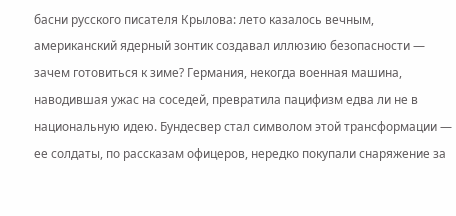басни русского писателя Крылова: лето казалось вечным, американский ядерный зонтик создавал иллюзию безопасности — зачем готовиться к зиме? Германия, некогда военная машина, наводившая ужас на соседей, превратила пацифизм едва ли не в национальную идею. Бундесвер стал символом этой трансформации — ее солдаты, по рассказам офицеров, нередко покупали снаряжение за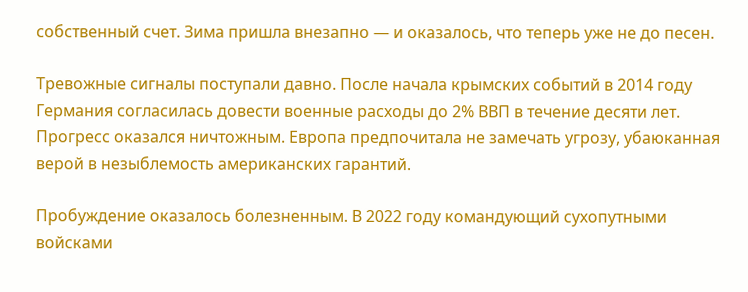собственный счет. Зима пришла внезапно — и оказалось, что теперь уже не до песен.

Тревожные сигналы поступали давно. После начала крымских событий в 2014 году Германия согласилась довести военные расходы до 2% ВВП в течение десяти лет. Прогресс оказался ничтожным. Европа предпочитала не замечать угрозу, убаюканная верой в незыблемость американских гарантий.

Пробуждение оказалось болезненным. В 2022 году командующий сухопутными войсками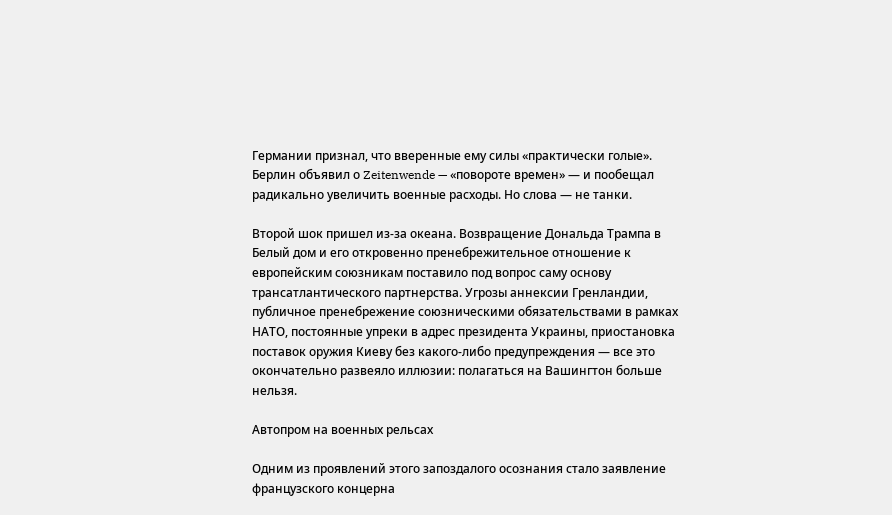Германии признал, что вверенные ему силы «практически голые». Берлин объявил о Zeitenwende — «повороте времен» — и пообещал радикально увеличить военные расходы. Но слова — не танки.

Второй шок пришел из-за океана. Возвращение Дональда Трампа в Белый дом и его откровенно пренебрежительное отношение к европейским союзникам поставило под вопрос саму основу трансатлантического партнерства. Угрозы аннексии Гренландии, публичное пренебрежение союзническими обязательствами в рамках НАТО, постоянные упреки в адрес президента Украины, приостановка поставок оружия Киеву без какого-либо предупреждения — все это окончательно развеяло иллюзии: полагаться на Вашингтон больше нельзя.

Автопром на военных рельсах

Одним из проявлений этого запоздалого осознания стало заявление французского концерна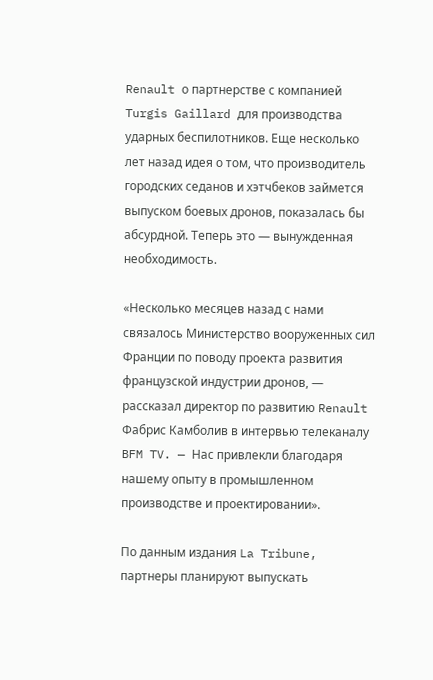Renault о партнерстве с компанией Turgis Gaillard для производства ударных беспилотников. Еще несколько лет назад идея о том, что производитель городских седанов и хэтчбеков займется выпуском боевых дронов, показалась бы абсурдной. Теперь это — вынужденная необходимость.

«Несколько месяцев назад с нами связалось Министерство вооруженных сил Франции по поводу проекта развития французской индустрии дронов, — рассказал директор по развитию Renault Фабрис Камболив в интервью телеканалу BFM TV. — Нас привлекли благодаря нашему опыту в промышленном производстве и проектировании».

По данным издания La Tribune, партнеры планируют выпускать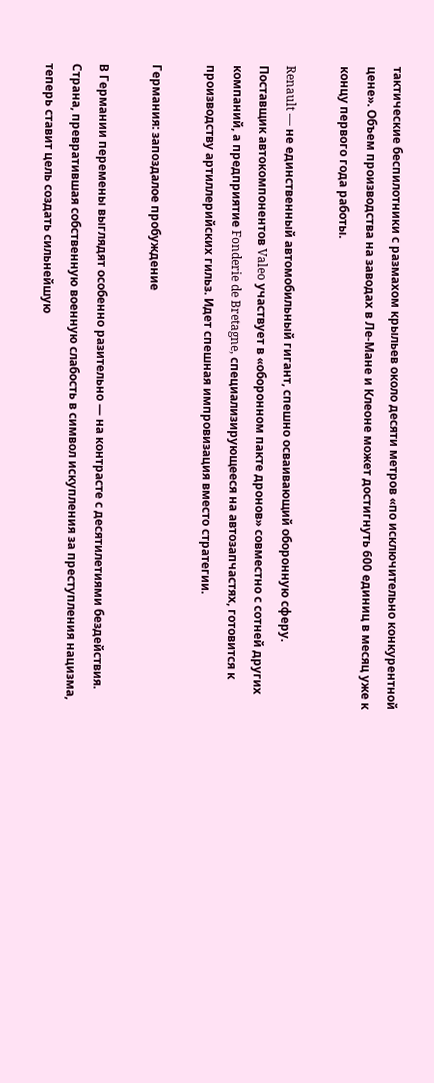тактические беспилотники с размахом крыльев около десяти метров «по исключительно конкурентной цене». Объем производства на заводах в Ле-Мане и Клеоне может достигнуть 600 единиц в месяц уже к концу первого года работы.

Renault — не единственный автомобильный гигант, спешно осваивающий оборонную сферу. Поставщик автокомпонентов Valeo участвует в «оборонном пакте дронов» совместно с сотней других компаний, а предприятие Fonderie de Bretagne, специализирующееся на автозапчастях, готовится к производству артиллерийских гильз. Идет спешная импровизация вместо стратегии.

Германия: запоздалое пробуждение

В Германии перемены выглядят особенно разительно — на контрасте с десятилетиями бездействия. Страна, превратившая собственную военную слабость в символ искупления за преступления нацизма, теперь ставит цель создать сильнейшую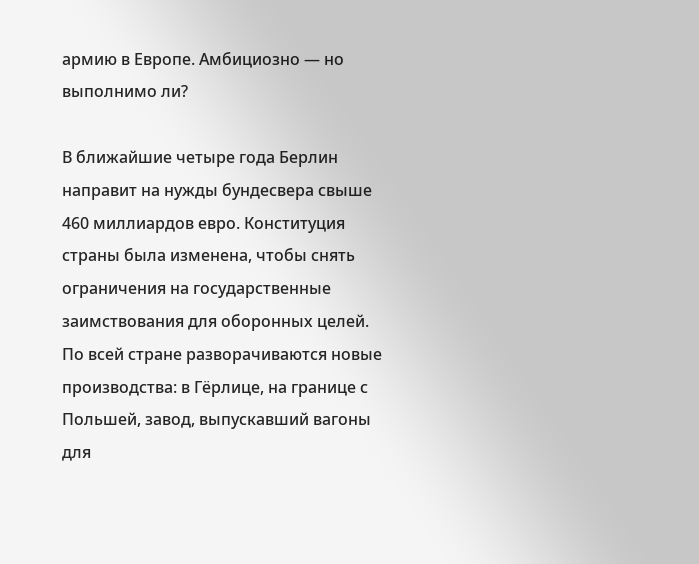армию в Европе. Амбициозно — но выполнимо ли?

В ближайшие четыре года Берлин направит на нужды бундесвера свыше 460 миллиардов евро. Конституция страны была изменена, чтобы снять ограничения на государственные заимствования для оборонных целей. По всей стране разворачиваются новые производства: в Гёрлице, на границе с Польшей, завод, выпускавший вагоны для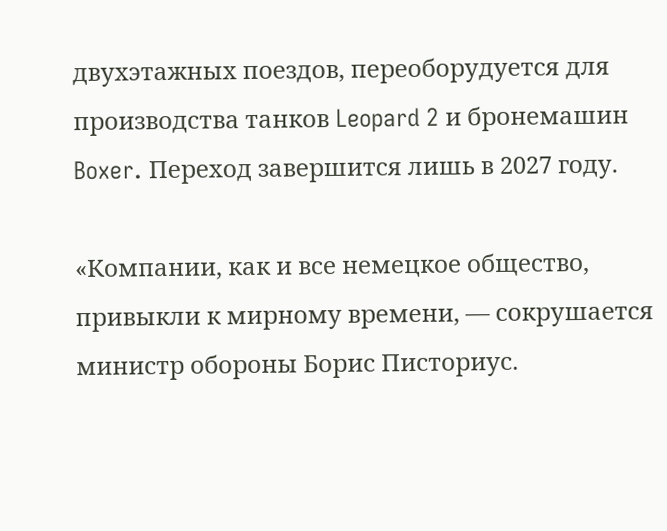двухэтажных поездов, переоборудуется для производства танков Leopard 2 и бронемашин Boxer. Переход завершится лишь в 2027 году.

«Компании, как и все немецкое общество, привыкли к мирному времени, — сокрушается министр обороны Борис Писториус.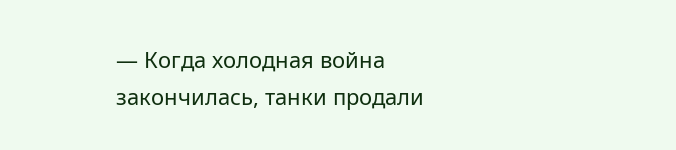— Когда холодная война закончилась, танки продали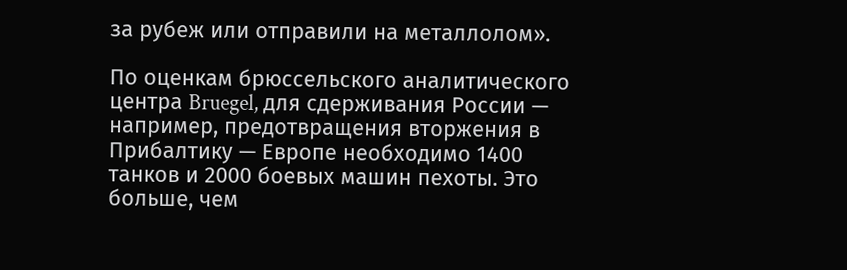за рубеж или отправили на металлолом».

По оценкам брюссельского аналитического центра Bruegel, для сдерживания России — например, предотвращения вторжения в Прибалтику — Европе необходимо 1400 танков и 2000 боевых машин пехоты. Это больше, чем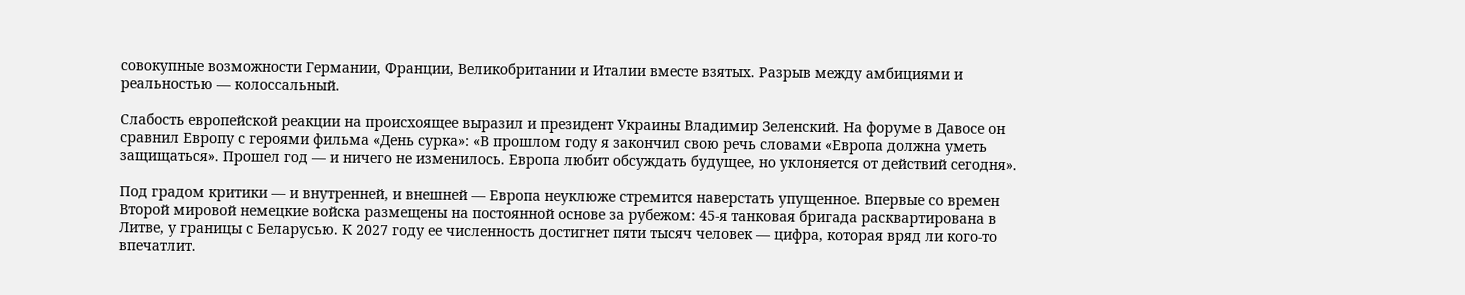совокупные возможности Германии, Франции, Великобритании и Италии вместе взятых. Разрыв между амбициями и реальностью — колоссальный.

Слабость европейской реакции на происхоящее выразил и президент Украины Владимир Зеленский. На форуме в Давосе он сравнил Европу с героями фильма «День сурка»: «В прошлом году я закончил свою речь словами «Европа должна уметь защищаться». Прошел год — и ничего не изменилось. Европа любит обсуждать будущее, но уклоняется от действий сегодня».

Под градом критики — и внутренней, и внешней — Европа неуклюже стремится наверстать упущенное. Впервые со времен Второй мировой немецкие войска размещены на постоянной основе за рубежом: 45-я танковая бригада расквартирована в Литве, у границы с Беларусью. К 2027 году ее численность достигнет пяти тысяч человек — цифра, которая вряд ли кого-то впечатлит.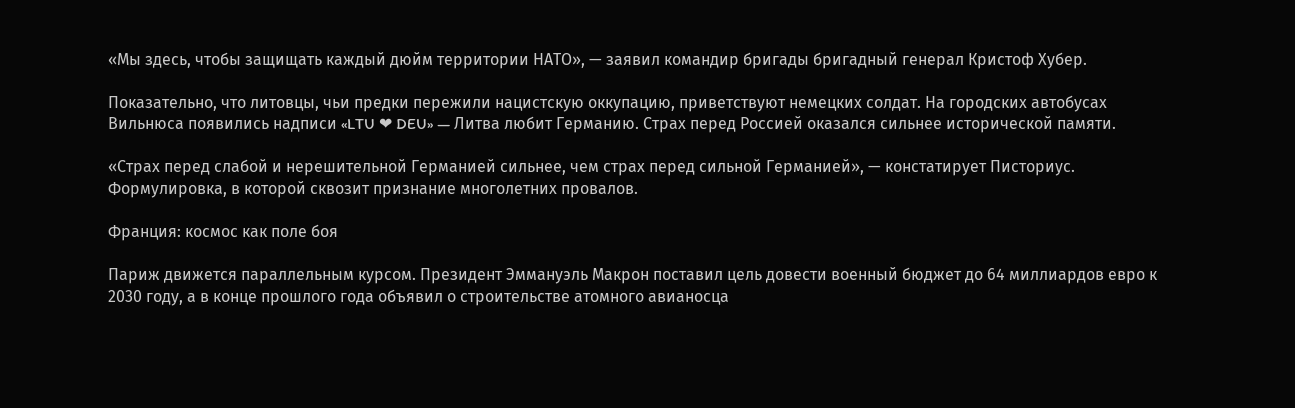«Мы здесь, чтобы защищать каждый дюйм территории НАТО», — заявил командир бригады бригадный генерал Кристоф Хубер.

Показательно, что литовцы, чьи предки пережили нацистскую оккупацию, приветствуют немецких солдат. На городских автобусах Вильнюса появились надписи «LTU ❤ DEU» — Литва любит Германию. Страх перед Россией оказался сильнее исторической памяти.

«Страх перед слабой и нерешительной Германией сильнее, чем страх перед сильной Германией», — констатирует Писториус. Формулировка, в которой сквозит признание многолетних провалов.

Франция: космос как поле боя

Париж движется параллельным курсом. Президент Эммануэль Макрон поставил цель довести военный бюджет до 64 миллиардов евро к 2030 году, а в конце прошлого года объявил о строительстве атомного авианосца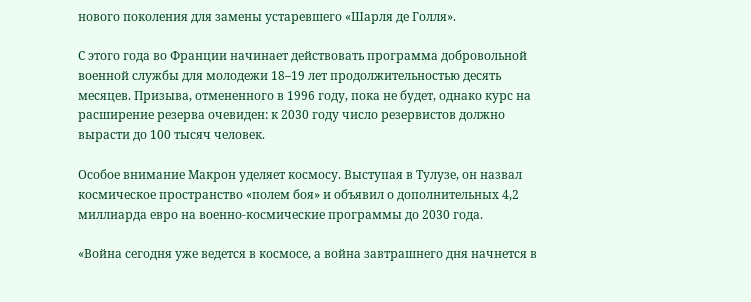нового поколения для замены устаревшего «Шарля де Голля».

С этого года во Франции начинает действовать программа добровольной военной службы для молодежи 18–19 лет продолжительностью десять месяцев. Призыва, отмененного в 1996 году, пока не будет, однако курс на расширение резерва очевиден: к 2030 году число резервистов должно вырасти до 100 тысяч человек.

Особое внимание Макрон уделяет космосу. Выступая в Тулузе, он назвал космическое пространство «полем боя» и объявил о дополнительных 4,2 миллиарда евро на военно-космические программы до 2030 года.

«Война сегодня уже ведется в космосе, а война завтрашнего дня начнется в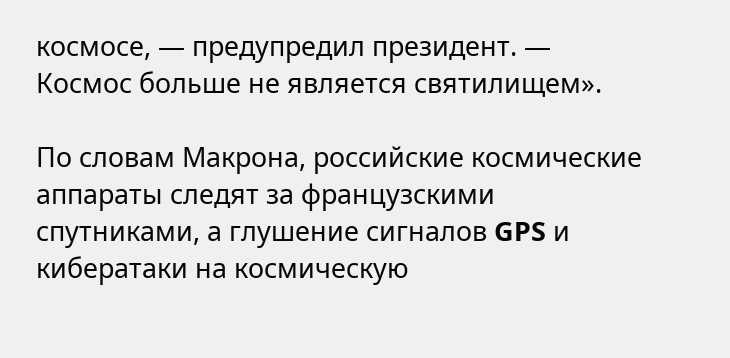космосе, — предупредил президент. — Космос больше не является святилищем».

По словам Макрона, российские космические аппараты следят за французскими спутниками, а глушение сигналов GPS и кибератаки на космическую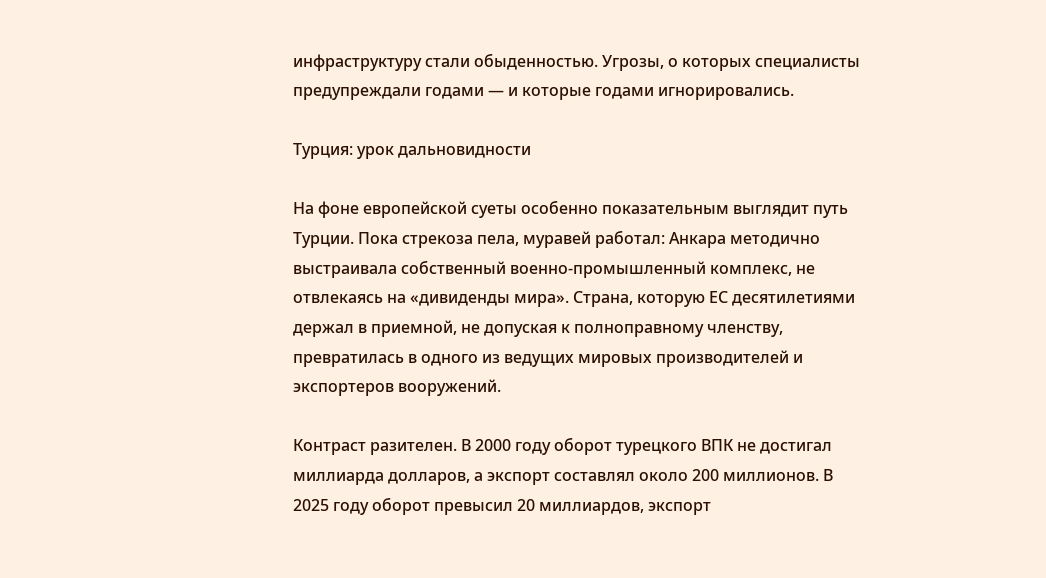инфраструктуру стали обыденностью. Угрозы, о которых специалисты предупреждали годами — и которые годами игнорировались.

Турция: урок дальновидности

На фоне европейской суеты особенно показательным выглядит путь Турции. Пока стрекоза пела, муравей работал: Анкара методично выстраивала собственный военно-промышленный комплекс, не отвлекаясь на «дивиденды мира». Страна, которую ЕС десятилетиями держал в приемной, не допуская к полноправному членству, превратилась в одного из ведущих мировых производителей и экспортеров вооружений.

Контраст разителен. В 2000 году оборот турецкого ВПК не достигал миллиарда долларов, а экспорт составлял около 200 миллионов. В 2025 году оборот превысил 20 миллиардов, экспорт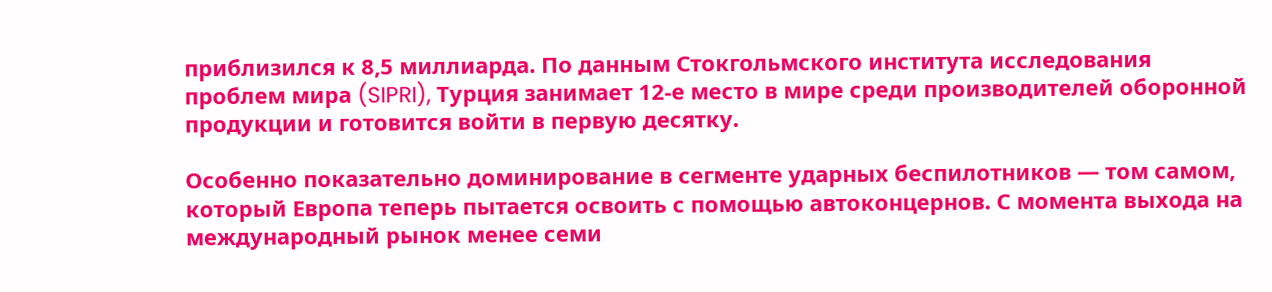приблизился к 8,5 миллиарда. По данным Стокгольмского института исследования проблем мира (SIPRI), Турция занимает 12-е место в мире среди производителей оборонной продукции и готовится войти в первую десятку.

Особенно показательно доминирование в сегменте ударных беспилотников — том самом, который Европа теперь пытается освоить с помощью автоконцернов. С момента выхода на международный рынок менее семи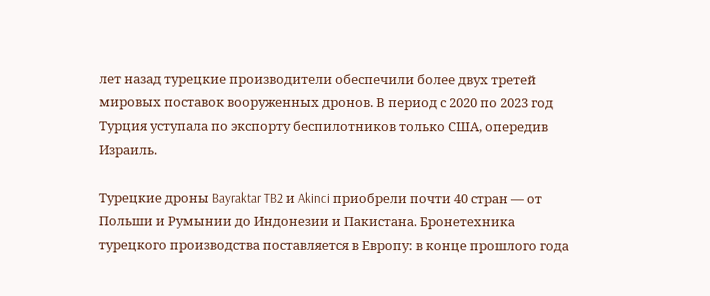лет назад турецкие производители обеспечили более двух третей мировых поставок вооруженных дронов. В период с 2020 по 2023 год Турция уступала по экспорту беспилотников только США, опередив Израиль.

Турецкие дроны Bayraktar TB2 и Akinci приобрели почти 40 стран — от Польши и Румынии до Индонезии и Пакистана. Бронетехника турецкого производства поставляется в Европу: в конце прошлого года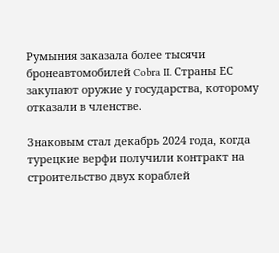Румыния заказала более тысячи бронеавтомобилей Cobra II. Страны ЕС закупают оружие у государства, которому отказали в членстве.

Знаковым стал декабрь 2024 года, когда турецкие верфи получили контракт на строительство двух кораблей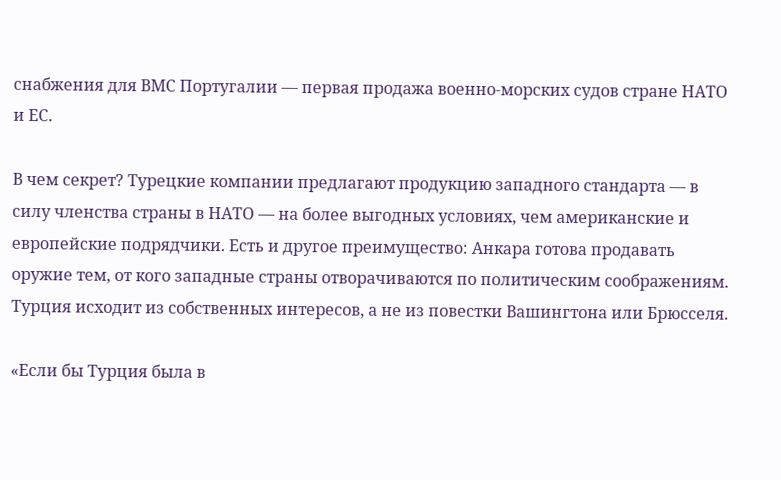снабжения для ВМС Португалии — первая продажа военно-морских судов стране НАТО и ЕС.

В чем секрет? Турецкие компании предлагают продукцию западного стандарта — в силу членства страны в НАТО — на более выгодных условиях, чем американские и европейские подрядчики. Есть и другое преимущество: Анкара готова продавать оружие тем, от кого западные страны отворачиваются по политическим соображениям. Турция исходит из собственных интересов, а не из повестки Вашингтона или Брюсселя.

«Если бы Турция была в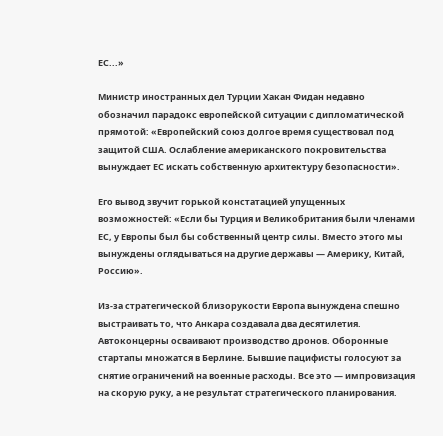ЕС...»

Министр иностранных дел Турции Хакан Фидан недавно обозначил парадокс европейской ситуации с дипломатической прямотой: «Европейский союз долгое время существовал под защитой США. Ослабление американского покровительства вынуждает ЕС искать собственную архитектуру безопасности».

Его вывод звучит горькой констатацией упущенных возможностей: «Если бы Турция и Великобритания были членами ЕС, у Европы был бы собственный центр силы. Вместо этого мы вынуждены оглядываться на другие державы — Америку, Китай, Россию».

Из-за стратегической близорукости Европа вынуждена спешно выстраивать то, что Анкара создавала два десятилетия. Автоконцерны осваивают производство дронов. Оборонные стартапы множатся в Берлине. Бывшие пацифисты голосуют за снятие ограничений на военные расходы. Все это — импровизация на скорую руку, а не результат стратегического планирования.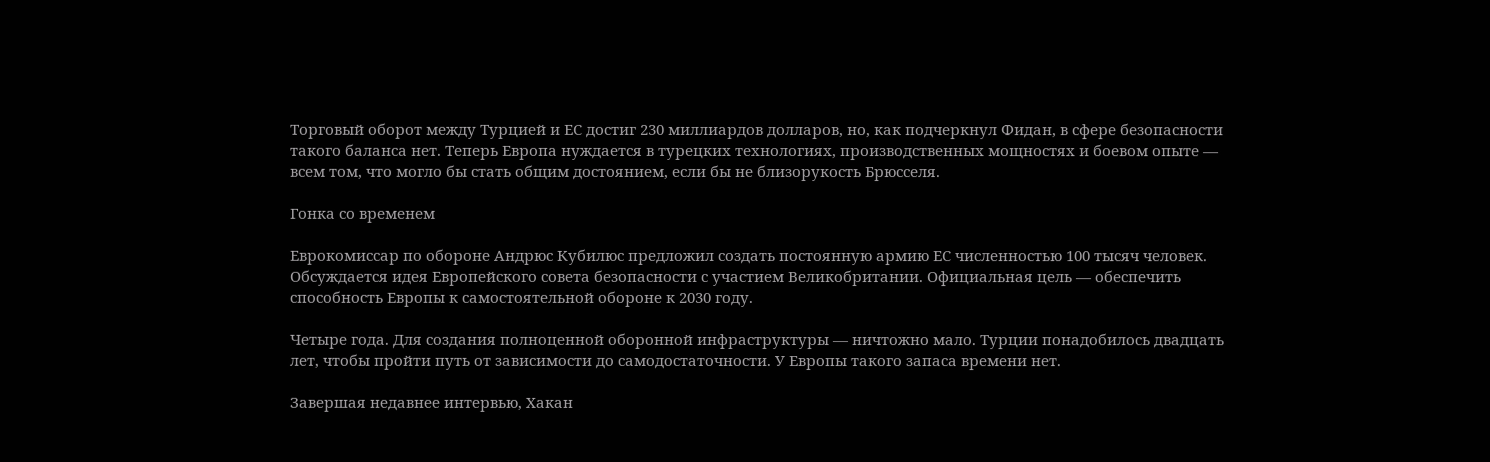Торговый оборот между Турцией и ЕС достиг 230 миллиардов долларов, но, как подчеркнул Фидан, в сфере безопасности такого баланса нет. Теперь Европа нуждается в турецких технологиях, производственных мощностях и боевом опыте — всем том, что могло бы стать общим достоянием, если бы не близорукость Брюсселя.

Гонка со временем

Еврокомиссар по обороне Андрюс Кубилюс предложил создать постоянную армию ЕС численностью 100 тысяч человек. Обсуждается идея Европейского совета безопасности с участием Великобритании. Официальная цель — обеспечить способность Европы к самостоятельной обороне к 2030 году.

Четыре года. Для создания полноценной оборонной инфраструктуры — ничтожно мало. Турции понадобилось двадцать лет, чтобы пройти путь от зависимости до самодостаточности. У Европы такого запаса времени нет.

Завершая недавнее интервью, Хакан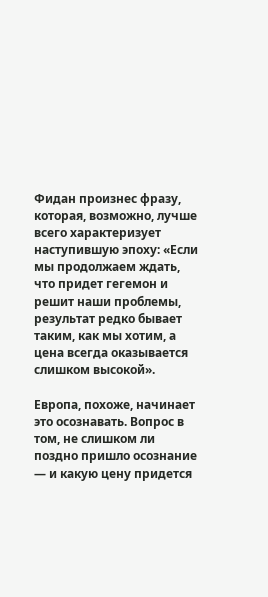Фидан произнес фразу, которая, возможно, лучше всего характеризует наступившую эпоху: «Если мы продолжаем ждать, что придет гегемон и решит наши проблемы, результат редко бывает таким, как мы хотим, а цена всегда оказывается слишком высокой».

Европа, похоже, начинает это осознавать. Вопрос в том, не слишком ли поздно пришло осознание — и какую цену придется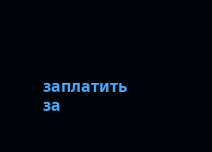заплатить за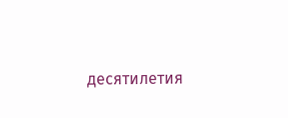десятилетия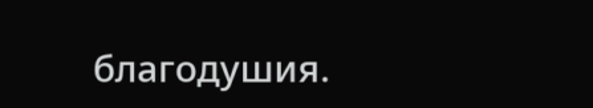благодушия.